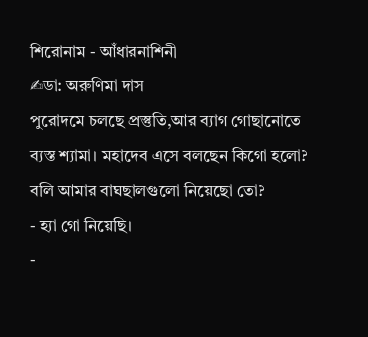শিরোনাম - আঁধারনাশিনী
✍ডা: অরুণিমা দাস
পুরোদমে চলছে প্রস্তুতি,আর ব্যাগ গোছানোতে ব্যস্ত শ্যামা। মহাদেব এসে বলছেন কিগো হলো? বলি আমার বাঘছালগুলো নিয়েছো তো?
- হ্যা গো নিয়েছি।
-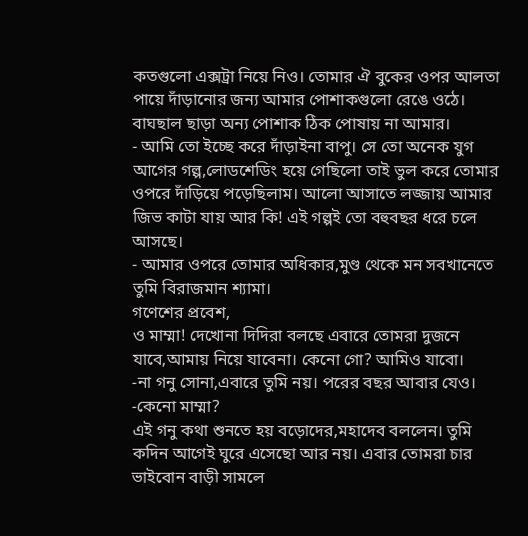কতগুলো এক্সট্রা নিয়ে নিও। তোমার ঐ বুকের ওপর আলতা পায়ে দাঁড়ানোর জন্য আমার পোশাকগুলো রেঙে ওঠে। বাঘছাল ছাড়া অন্য পোশাক ঠিক পোষায় না আমার।
- আমি তো ইচ্ছে করে দাঁড়াইনা বাপু। সে তো অনেক যুগ আগের গল্প,লোডশেডিং হয়ে গেছিলো তাই ভুল করে তোমার ওপরে দাঁড়িয়ে পড়েছিলাম। আলো আসাতে লজ্জায় আমার জিভ কাটা যায় আর কি! এই গল্পই তো বহুবছর ধরে চলে আসছে।
- আমার ওপরে তোমার অধিকার,মুণ্ড থেকে মন সবখানেতে তুমি বিরাজমান শ্যামা।
গণেশের প্রবেশ,
ও মাম্মা! দেখোনা দিদিরা বলছে এবারে তোমরা দুজনে যাবে,আমায় নিয়ে যাবেনা। কেনো গো? আমিও যাবো।
-না গনু সোনা,এবারে তুমি নয়। পরের বছর আবার যেও।
-কেনো মাম্মা?
এই গনু কথা শুনতে হয় বড়োদের,মহাদেব বললেন। তুমি কদিন আগেই ঘুরে এসেছো আর নয়। এবার তোমরা চার ভাইবোন বাড়ী সামলে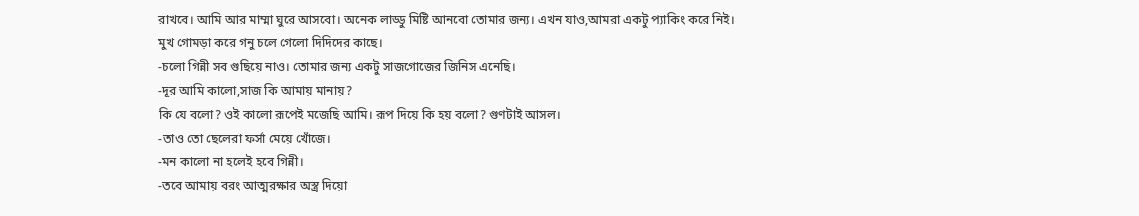রাখবে। আমি আর মাম্মা ঘুরে আসবো। অনেক লাড্ডু মিষ্টি আনবো তোমার জন্য। এখন যাও,আমরা একটু প্যাকিং করে নিই।
মুখ গোমড়া করে গনু চলে গেলো দিদিদের কাছে।
-চলো গিন্নী সব গুছিয়ে নাও। তোমার জন্য একটু সাজগোজের জিনিস এনেছি।
-দূর আমি কালো,সাজ কি আমায় মানায়?
কি যে বলো? ওই কালো রূপেই মজেছি আমি। রূপ দিয়ে কি হয় বলো? গুণটাই আসল।
-তাও তো ছেলেরা ফর্সা মেয়ে খোঁজে।
-মন কালো না হলেই হবে গিন্নী।
-তবে আমায় বরং আত্মরক্ষার অস্ত্র দিয়ো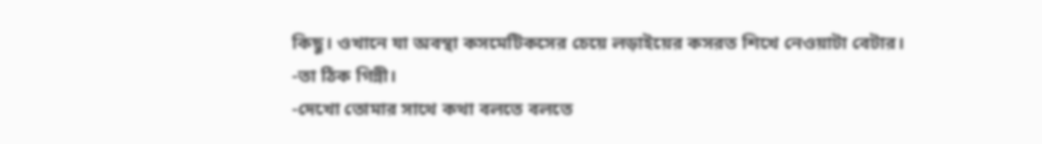কিছু। ওখানে যা অবস্থা কসমেটিকসের চেয়ে লড়াইয়ের কসরত শিখে নেওয়াটা বেটার।
-তা ঠিক গিন্নী।
-দেখো তোমার সাথে কথা বলতে বলতে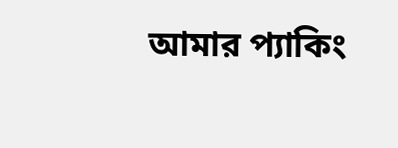আমার প্যাকিং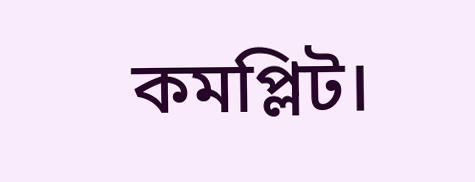কমপ্লিট।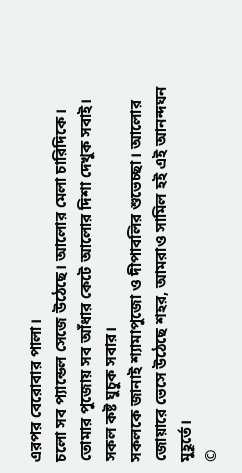এরপর বেরোবার পালা।
চলো সব প্যান্ডেল সেজে উঠেছে। আলোর মেলা চারিদিকে। তোমার পুজোয় সব আঁধার কেটে আলোর দিশা দেখুক সবাই। সকল কষ্ট ঘুচুক সবার।
সকলকে জানাই শ্যামাপুজো ও দীপাবলির শুভেচ্ছা। আলোর জোয়ারে ভেসে উঠেছে শহর, আমরাও সামিল হই এই আনন্দঘন মুহূর্তে।
©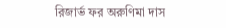রিজার্ভ ফর অরুণিমা দাস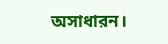অসাধারন।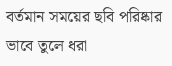বর্তমান সময়ের ছবি পরিষ্কার ভাবে তুলে ধরা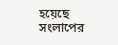হয়েছে সংলাপের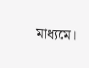মাধ্যমে।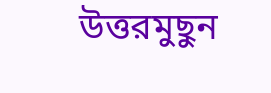উত্তরমুছুন